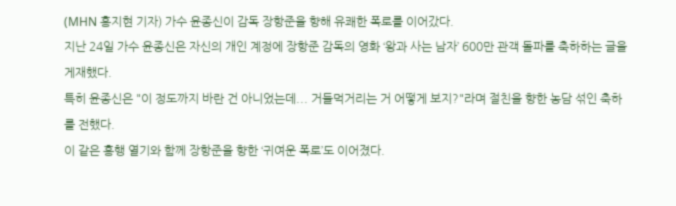(MHN 홍지현 기자) 가수 윤종신이 감독 장항준을 향해 유쾌한 폭로를 이어갔다.
지난 24일 가수 윤종신은 자신의 개인 계정에 장항준 감독의 영화 ‘왕과 사는 남자’ 600만 관객 돌파를 축하하는 글을 게재했다.
특히 윤종신은 "이 정도까지 바란 건 아니었는데... 거들먹거리는 거 어떻게 보지?"라며 절친을 향한 농담 섞인 축하를 전했다.
이 같은 흥행 열기와 함께 장항준을 향한 ‘귀여운 폭로’도 이어졌다.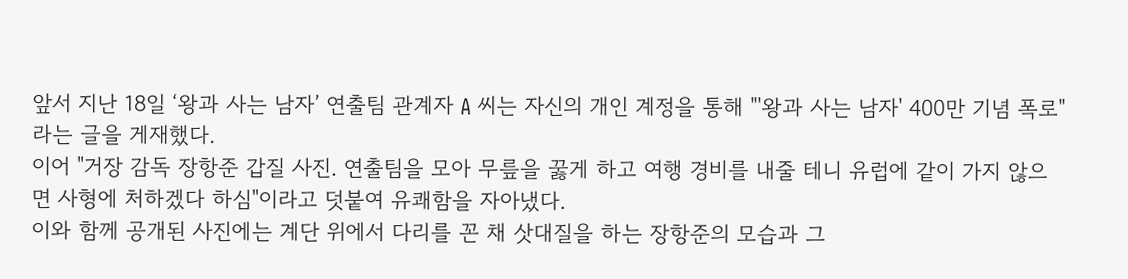앞서 지난 18일 ‘왕과 사는 남자’ 연출팀 관계자 A 씨는 자신의 개인 계정을 통해 "'왕과 사는 남자' 400만 기념 폭로"라는 글을 게재했다.
이어 "거장 감독 장항준 갑질 사진. 연출팀을 모아 무릎을 꿇게 하고 여행 경비를 내줄 테니 유럽에 같이 가지 않으면 사형에 처하겠다 하심"이라고 덧붙여 유쾌함을 자아냈다.
이와 함께 공개된 사진에는 계단 위에서 다리를 꼰 채 삿대질을 하는 장항준의 모습과 그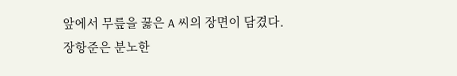앞에서 무릎을 꿇은 A 씨의 장면이 담겼다.
장항준은 분노한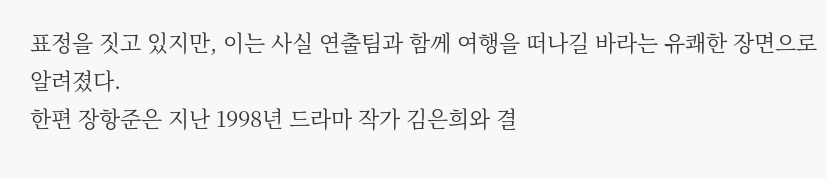표정을 짓고 있지만, 이는 사실 연출팀과 함께 여행을 떠나길 바라는 유쾌한 장면으로 알려졌다.
한편 장항준은 지난 1998년 드라마 작가 김은희와 결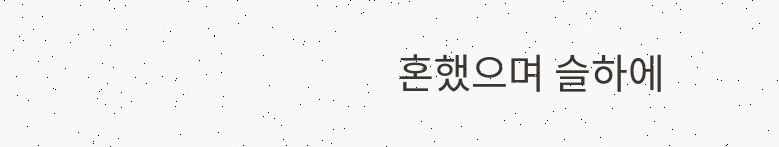혼했으며 슬하에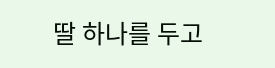딸 하나를 두고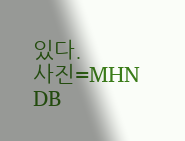있다.
사진=MHN DB